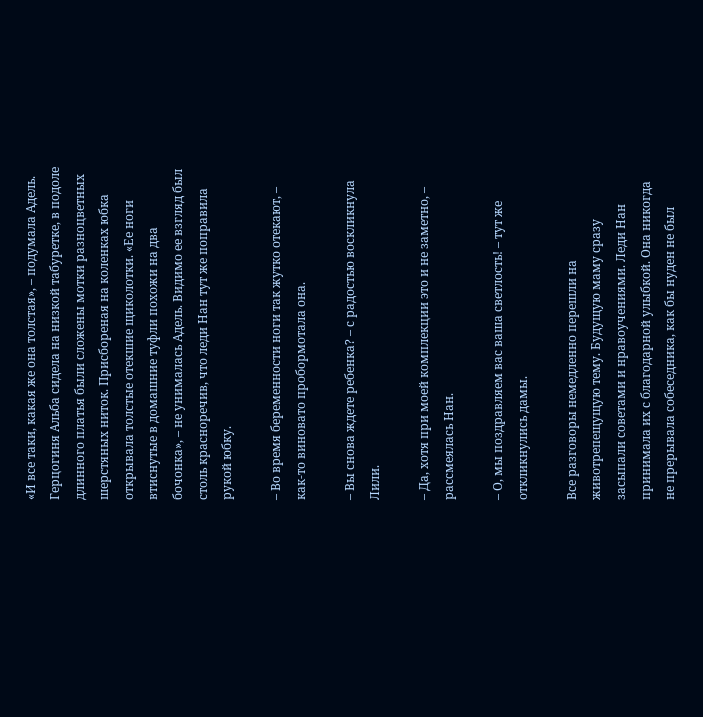«И все таки, какая же она толстая», – подумала Адель. Герцогиня Альба сидела на низкой табуретке, в подоле длинного платья были сложены мотки разноцветных шерстяных ниток. Присбореная на коленках юбка открывала толстые отекшие щиколотки. «Ее ноги втиснутые в домашние туфли похожи на два бочонка», – не унималась Адель. Видимо ее взгляд был столь красноречив, что леди Нан тут же поправила рукой юбку.

– Во время беременности ноги так жутко отекают, – как-то виновато пробормотала она.

– Вы снова ждете ребенка? – с радостью воскликнула Лили.

– Да, хотя при моей комплекции это и не заметно, – рассмеялась Нан.

– О, мы поздравляем вас ваша светлость! – тут же откликнулись дамы.

Все разговоры немедленно перешли на животрепещущую тему. Будущую маму сразу засыпали советами и нравоучениями. Леди Нан принимала их с благодарной улыбкой. Она никогда не прерывала собеседника, как бы нуден не был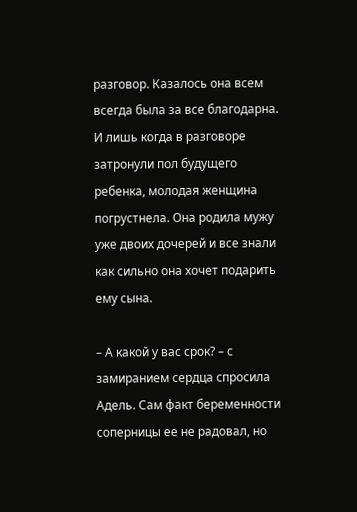разговор. Казалось она всем всегда была за все благодарна. И лишь когда в разговоре затронули пол будущего ребенка, молодая женщина погрустнела. Она родила мужу уже двоих дочерей и все знали как сильно она хочет подарить ему сына.

– А какой у вас срок? – с замиранием сердца спросила Адель. Сам факт беременности соперницы ее не радовал, но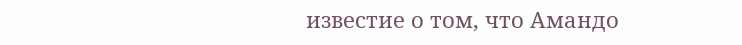известие о том, что Амандо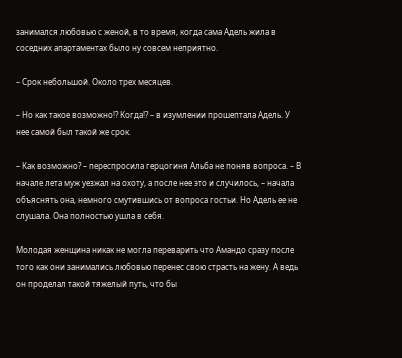занимался любовью с женой, в то время, когда сама Адель жила в соседних апартаментах было ну совсем неприятно.

– Срок небольшой. Около трех месяцев.

– Но как такое возможно!? Когда!? – в изумлении прошептала Адель. У нее самой был такой же срок.

– Как возможно? – переспросила герцогиня Альба не поняв вопроса. – В начале лета муж уезжал на охоту, а после нее это и случилось, – начала объяснять она, немного смутившись от вопроса гостьи. Но Адель ее не слушала. Она полностью ушла в себя.

Молодая женщина никак не могла переварить что Амандо сразу после того как они занимались любовью перенес свою страсть на жену. А ведь он проделал такой тяжелый путь, что бы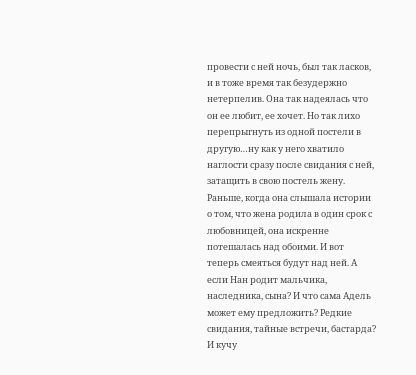провести с ней ночь, был так ласков, и в тоже время так безудержно нетерпелив. Она так надеялась что он ее любит, ее хочет. Но так лихо перепрыгнуть из одной постели в другую…ну как у него хватило наглости сразу после свидания с ней, затащить в свою постель жену. Раньше, когда она слышала истории о том, что жена родила в один срок с любовницей, она искренне потешалась над обоими. И вот теперь смеяться будут над ней. А если Нан родит мальчика, наследника, сына? И что сама Адель может ему предложить? Редкие свидания, тайные встречи, бастарда? И кучу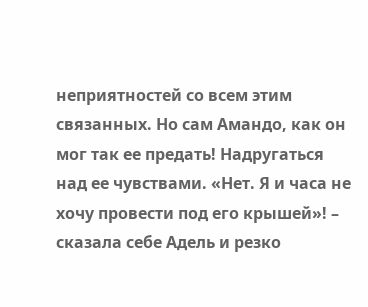неприятностей со всем этим связанных. Но сам Амандо, как он мог так ее предать! Надругаться над ее чувствами. «Нет. Я и часа не хочу провести под его крышей»! – сказала себе Адель и резко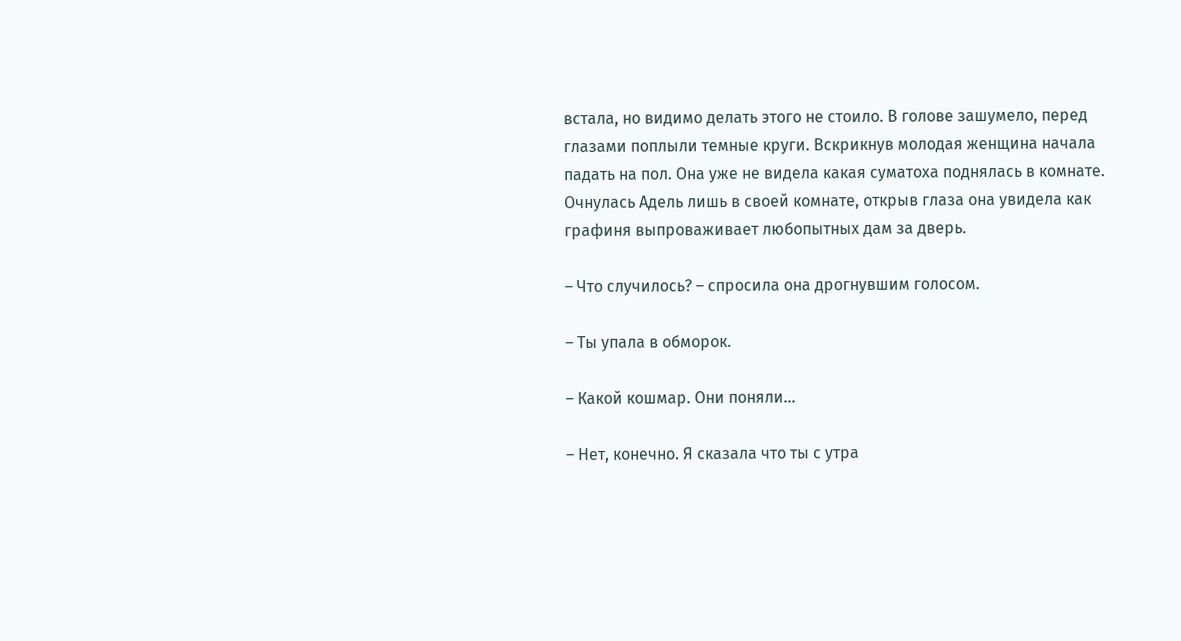встала, но видимо делать этого не стоило. В голове зашумело, перед глазами поплыли темные круги. Вскрикнув молодая женщина начала падать на пол. Она уже не видела какая суматоха поднялась в комнате. Очнулась Адель лишь в своей комнате, открыв глаза она увидела как графиня выпроваживает любопытных дам за дверь.

– Что случилось? – спросила она дрогнувшим голосом.

– Ты упала в обморок.

– Какой кошмар. Они поняли…

– Нет, конечно. Я сказала что ты с утра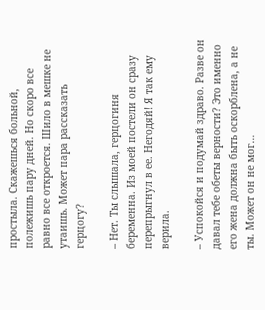простыла. Скажешься больной, полежишь пару дней. Но скоро все равно все откроется. Шило в мешке не утаишь. Может пара рассказать герцогу?

– Нет. Ты слышала, герцогиня беременна. Из моей постели он сразу перепрыгнул в ее. Негодяй! Я так ему верила.

– Успокойся и подумай здраво. Разве он давал тебе обеты верности? Это именно его жена должна быть оскорблена, а не ты. Может он не мог…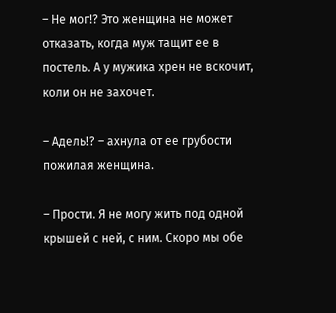– Не мог!? Это женщина не может отказать, когда муж тащит ее в постель. А у мужика хрен не вскочит, коли он не захочет.

– Адель!? – ахнула от ее грубости пожилая женщина.

– Прости. Я не могу жить под одной крышей с ней, с ним. Скоро мы обе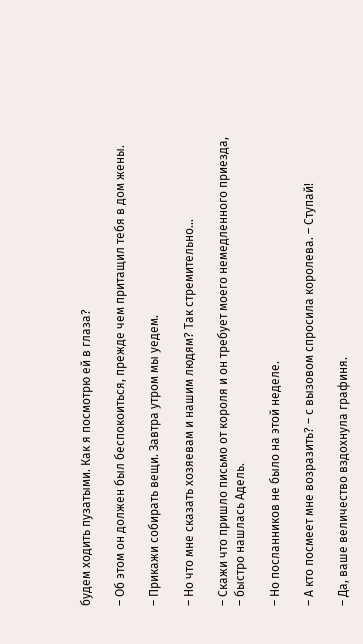будем ходить пузатыми. Как я посмотрю ей в глаза?

– Об этом он должен был беспокоиться, прежде чем притащил тебя в дом жены.

– Прикажи собирать вещи. Завтра утром мы уедем.

– Но что мне сказать хозяевам и нашим людям? Так стремительно…

– Скажи что пришло письмо от короля и он требует моего немедленного приезда, – быстро нашлась Адель.

– Но посланников не было на этой неделе.

– А кто посмеет мне возразить? – с вызовом спросила королева. – Ступай!

– Да, ваше величество вздохнула графиня.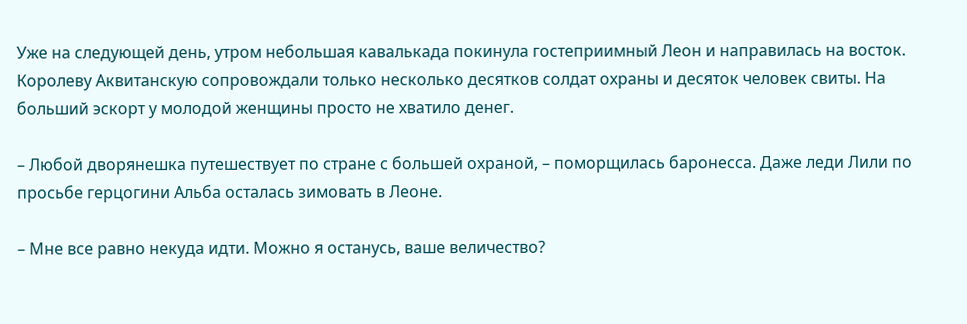Уже на следующей день, утром небольшая кавалькада покинула гостеприимный Леон и направилась на восток. Королеву Аквитанскую сопровождали только несколько десятков солдат охраны и десяток человек свиты. На больший эскорт у молодой женщины просто не хватило денег.

– Любой дворянешка путешествует по стране с большей охраной, – поморщилась баронесса. Даже леди Лили по просьбе герцогини Альба осталась зимовать в Леоне.

– Мне все равно некуда идти. Можно я останусь, ваше величество?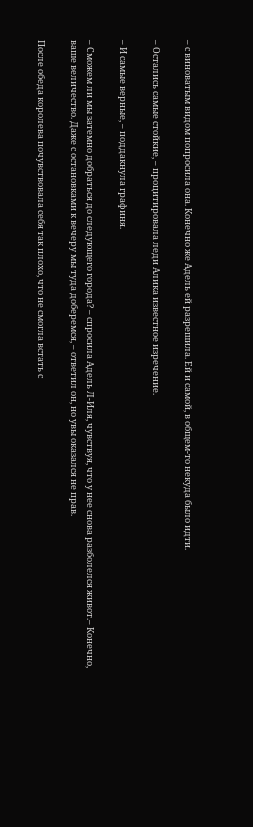– с виноватым видом попросила она. Конечно же Адель ей разрешила. Ей и самой, в общем-то некуда было идти.

– Остались самые стойкие, – процитировала леди Алика известное изречение.

– И самые верные, – поддакнула графиня.

– Сможем ли мы затемно добраться до следующего города? – спросила Адель Л-Иля, чувствуя, что у нее снова разболелся живот.– Конечно, ваше величество. Даже с остановками к вечеру мы туда доберемся, – ответил он, но увы оказался не прав.

После обеда королева почувствовала себя так плохо, что не смогла встать с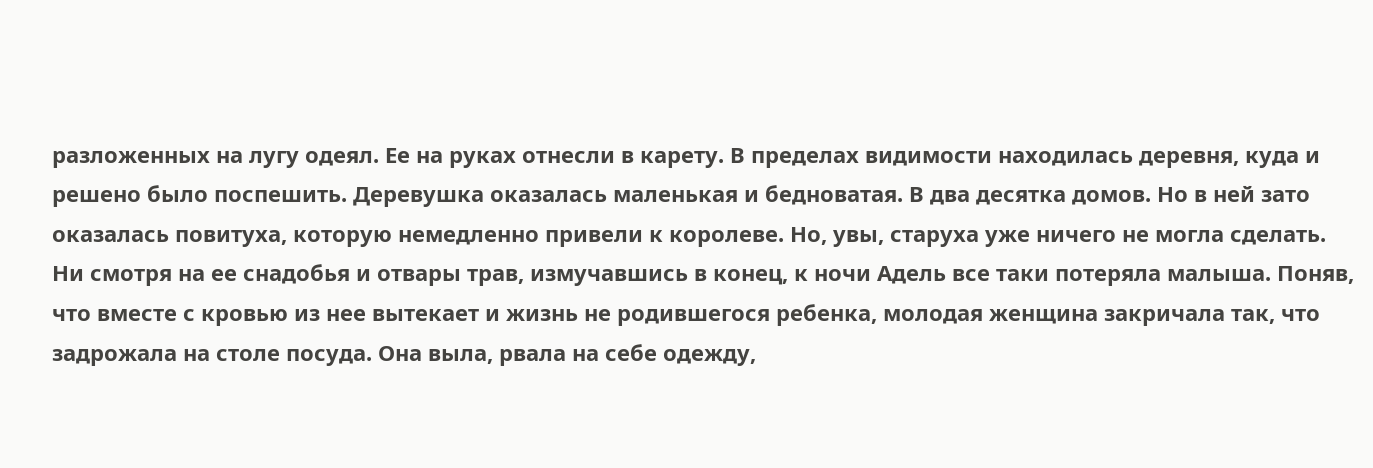разложенных на лугу одеял. Ее на руках отнесли в карету. В пределах видимости находилась деревня, куда и решено было поспешить. Деревушка оказалась маленькая и бедноватая. В два десятка домов. Но в ней зато оказалась повитуха, которую немедленно привели к королеве. Но, увы, старуха уже ничего не могла сделать. Ни смотря на ее снадобья и отвары трав, измучавшись в конец, к ночи Адель все таки потеряла малыша. Поняв, что вместе с кровью из нее вытекает и жизнь не родившегося ребенка, молодая женщина закричала так, что задрожала на столе посуда. Она выла, рвала на себе одежду,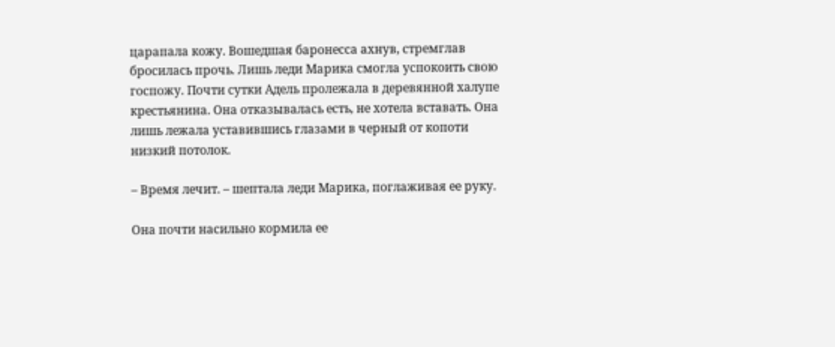царапала кожу. Вошедшая баронесса ахнув, стремглав бросилась прочь. Лишь леди Марика смогла успокоить свою госпожу. Почти сутки Адель пролежала в деревянной халупе крестьянина. Она отказывалась есть, не хотела вставать. Она лишь лежала уставившись глазами в черный от копоти низкий потолок.

– Время лечит. – шептала леди Марика, поглаживая ее руку.

Она почти насильно кормила ее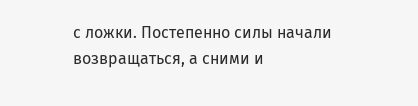с ложки. Постепенно силы начали возвращаться, а сними и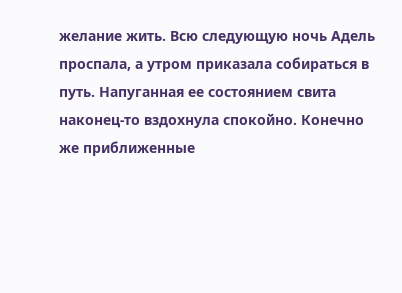желание жить. Всю следующую ночь Адель проспала, а утром приказала собираться в путь. Напуганная ее состоянием свита наконец-то вздохнула спокойно. Конечно же приближенные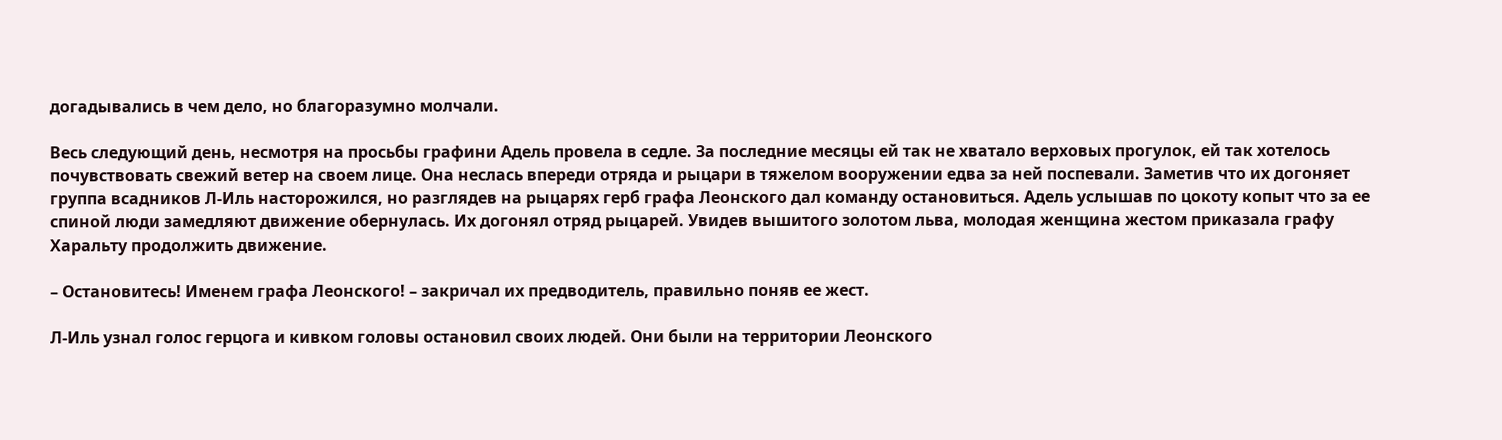догадывались в чем дело, но благоразумно молчали.

Весь следующий день, несмотря на просьбы графини Адель провела в седле. За последние месяцы ей так не хватало верховых прогулок, ей так хотелось почувствовать свежий ветер на своем лице. Она неслась впереди отряда и рыцари в тяжелом вооружении едва за ней поспевали. Заметив что их догоняет группа всадников Л-Иль насторожился, но разглядев на рыцарях герб графа Леонского дал команду остановиться. Адель услышав по цокоту копыт что за ее спиной люди замедляют движение обернулась. Их догонял отряд рыцарей. Увидев вышитого золотом льва, молодая женщина жестом приказала графу Харальту продолжить движение.

– Остановитесь! Именем графа Леонского! – закричал их предводитель, правильно поняв ее жест.

Л-Иль узнал голос герцога и кивком головы остановил своих людей. Они были на территории Леонского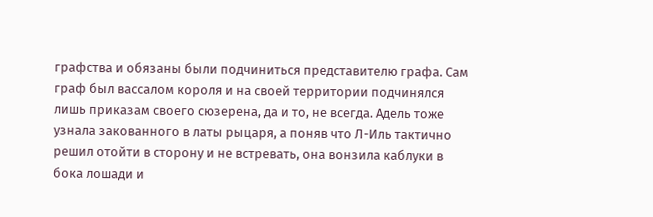графства и обязаны были подчиниться представителю графа. Сам граф был вассалом короля и на своей территории подчинялся лишь приказам своего сюзерена, да и то, не всегда. Адель тоже узнала закованного в латы рыцаря, а поняв что Л-Иль тактично решил отойти в сторону и не встревать, она вонзила каблуки в бока лошади и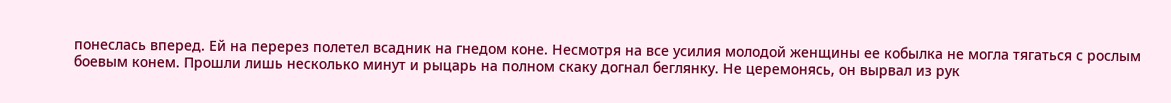понеслась вперед. Ей на перерез полетел всадник на гнедом коне. Несмотря на все усилия молодой женщины ее кобылка не могла тягаться с рослым боевым конем. Прошли лишь несколько минут и рыцарь на полном скаку догнал беглянку. Не церемонясь, он вырвал из рук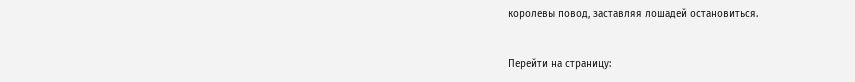королевы повод, заставляя лошадей остановиться.


Перейти на страницу: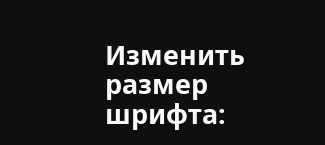Изменить размер шрифта: